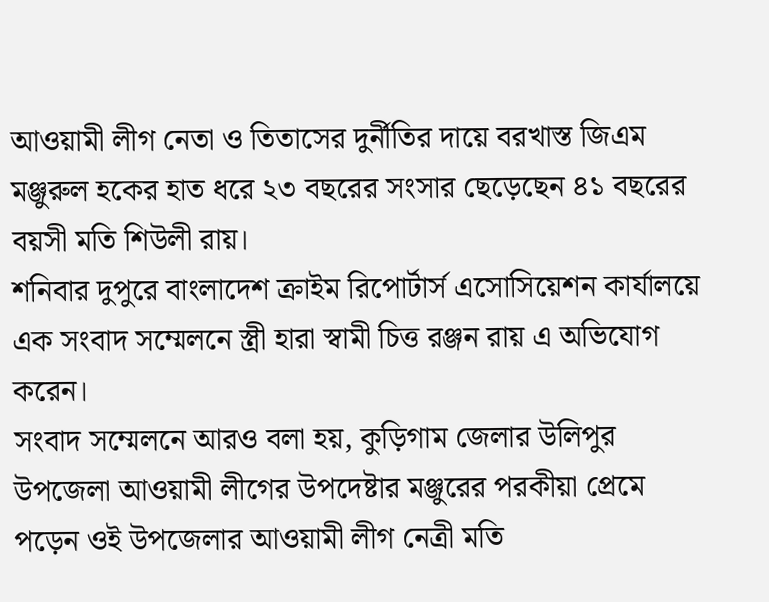আওয়ামী লীগ নেতা ও তিতাসের দুর্নীতির দায়ে বরখাস্ত জিএম মঞ্জুরুল হকের হাত ধরে ২৩ বছরের সংসার ছেড়েছেন ৪১ বছরের বয়সী মতি শিউলী রায়।
শনিবার দুপুরে বাংলাদেশ ক্রাইম রিপোর্টার্স এসোসিয়েশন কার্যালয়ে এক সংবাদ সম্মেলনে স্ত্রী হারা স্বামী চিত্ত রঞ্জন রায় এ অভিযোগ করেন।
সংবাদ সম্মেলনে আরও বলা হয়, কুড়িগাম জেলার উলিপুর উপজেলা আওয়ামী লীগের উপদেষ্টার মঞ্জুরের পরকীয়া প্রেমে পড়েন ওই উপজেলার আওয়ামী লীগ নেত্রী মতি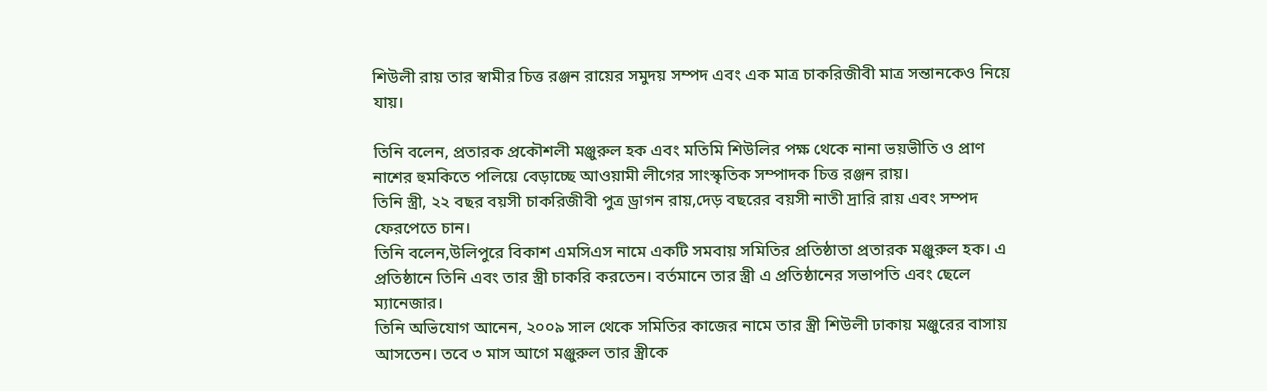শিউলী রায় তার স্বামীর চিত্ত রঞ্জন রায়ের সমুদয় সম্পদ এবং এক মাত্র চাকরিজীবী মাত্র সন্তানকেও নিয়ে যায়।

তিনি বলেন, প্রতারক প্রকৌশলী মঞ্জুরুল হক এবং মতিমি শিউলির পক্ষ থেকে নানা ভয়ভীতি ও প্রাণ নাশের হুমকিতে পলিয়ে বেড়াচ্ছে আওয়ামী লীগের সাংস্কৃতিক সম্পাদক চিত্ত রঞ্জন রায়।
তিনি স্ত্রী, ২২ বছর বয়সী চাকরিজীবী পুত্র ড্রাগন রায়,দেড় বছরের বয়সী নাতী দ্রারি রায় এবং সম্পদ ফেরপেতে চান।
তিনি বলেন,উলিপুরে বিকাশ এমসিএস নামে একটি সমবায় সমিতির প্রতিষ্ঠাতা প্রতারক মঞ্জুরুল হক। এ প্রতিষ্ঠানে তিনি এবং তার স্ত্রী চাকরি করতেন। বর্তমানে তার স্ত্রী এ প্রতিষ্ঠানের সভাপতি এবং ছেলে ম্যানেজার।
তিনি অভিযোগ আনেন, ২০০৯ সাল থেকে সমিতির কাজের নামে তার স্ত্রী শিউলী ঢাকায় মঞ্জুরের বাসায় আসতেন। তবে ৩ মাস আগে মঞ্জুরুল তার স্ত্রীকে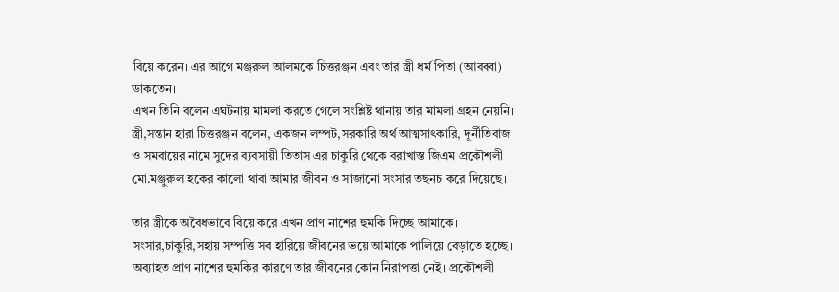বিয়ে করেন। এর আগে মঞ্জরুল আলমকে চিত্তরঞ্জন এবং তার স্ত্রী ধর্ম পিতা (আবব্বা) ডাকতেন।
এখন তিনি বলেন এঘটনায় মামলা করতে গেলে সংশ্লিষ্ট থানায় তার মামলা গ্রহন নেয়নি।
স্ত্রী,সন্তান হারা চিত্তরঞ্জন বলেন, একজন লম্পট,সরকারি অর্থ আত্মসাৎকারি, দূর্নীতিবাজ ও সমবায়ের নামে সুদের ব্যবসায়ী তিতাস এর চাকুরি থেকে বরাখাস্ত জিএম প্রকৌশলী মো.মঞ্জুরুল হকের কালো থাবা আমার জীবন ও সাজানো সংসার তছনচ করে দিয়েছে।

তার স্ত্রীকে অবৈধভাবে বিয়ে করে এখন প্রাণ নাশের হুমকি দিচ্ছে আমাকে। সংসার,চাকুরি,সহায় সম্পত্তি সব হারিয়ে জীবনের ভয়ে আমাকে পালিয়ে বেড়াতে হচ্ছে। অব্যাহত প্রাণ নাশের হুমকির কারণে তার জীবনের কোন নিরাপত্তা নেই। প্রকৌশলী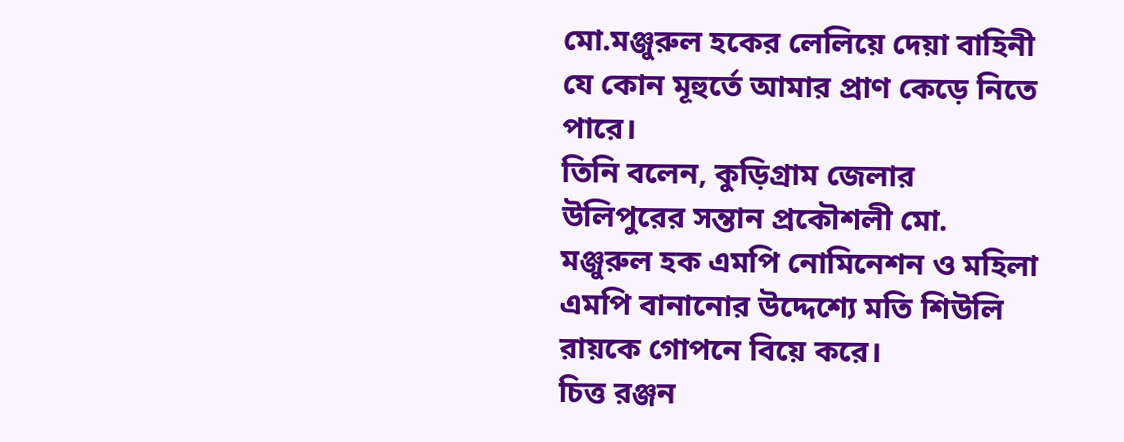মো.মঞ্জুরুল হকের লেলিয়ে দেয়া বাহিনী যে কোন মূহুর্তে আমার প্রাণ কেড়ে নিতে পারে।
তিনি বলেন, কুড়িগ্রাম জেলার উলিপুরের সন্তান প্রকৌশলী মো. মঞ্জুরুল হক এমপি নোমিনেশন ও মহিলা এমপি বানানোর উদ্দেশ্যে মতি শিউলি রায়কে গোপনে বিয়ে করে।
চিত্ত রঞ্জন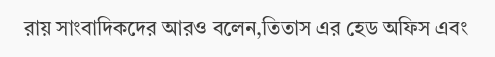রায় সাংবাদিকদের আরও বলেন,তিতাস এর হেড অফিস এবং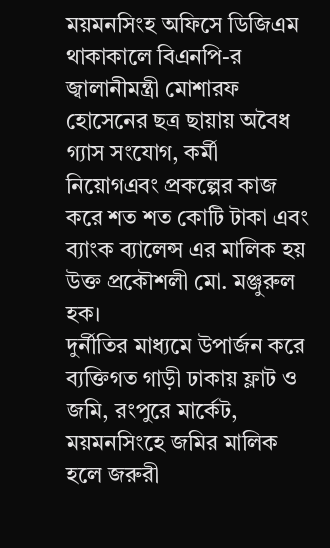ময়মনসিংহ অফিসে ডিজিএম থাকাকালে বিএনপি-র জ্বালানীমন্ত্রী মোশারফ হোসেনের ছত্র ছায়ায় অবৈধ গ্যাস সংযোগ, কর্মী নিয়োগএবং প্রকল্পের কাজ করে শত শত কোটি টাকা এবং ব্যাংক ব্যালেন্স এর মালিক হয় উক্ত প্রকৌশলী মো. মঞ্জুরুল হক।
দুর্নীতির মাধ্যমে উপার্জন করে ব্যক্তিগত গাড়ী ঢাকায় ফ্লাট ও জমি, রংপুরে মার্কেট, ময়মনসিংহে জমির মালিক হলে জরুরী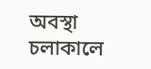অবস্থা চলাকালে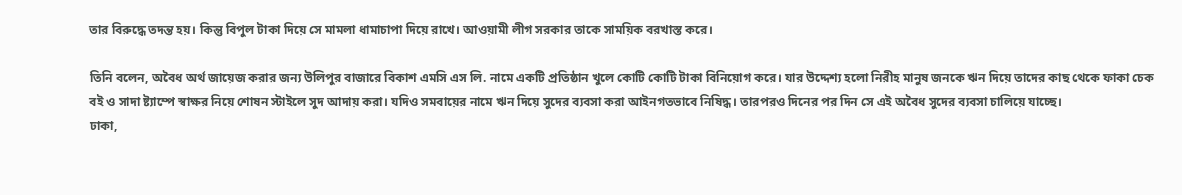তার বিরুদ্ধে তদন্ত হয়। কিন্তু বিপুল টাকা দিয়ে সে মামলা ধামাচাপা দিয়ে রাখে। আওয়ামী লীগ সরকার তাকে সাময়িক বরখাস্ত করে।

তিনি বলেন, অবৈধ অর্থ জায়েজ করার জন্য উলিপুর বাজারে বিকাশ এমসি এস লি. নামে একটি প্রতিষ্ঠান খুলে কোটি কোটি টাকা বিনিয়োগ করে। যার উদ্দেশ্য হলো নিরীহ মানুষ জনকে ঋন দিয়ে তাদের কাছ থেকে ফাকা চেক বই ও সাদা ষ্ট্যাম্পে স্বাক্ষর নিয়ে শোষন স্টাইলে সুদ আদায় করা। যদিও সমবায়ের নামে ঋন দিয়ে সুদের ব্যবসা করা আইনগতভাবে নিষিদ্ধ। তারপরও দিনের পর দিন সে এই অবৈধ সুদের ব্যবসা চালিয়ে যাচ্ছে।
ঢাকা,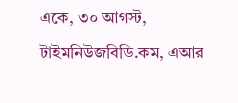একে, ৩০ আগস্ট, টাইমনিউজবিডি.কম, এআর